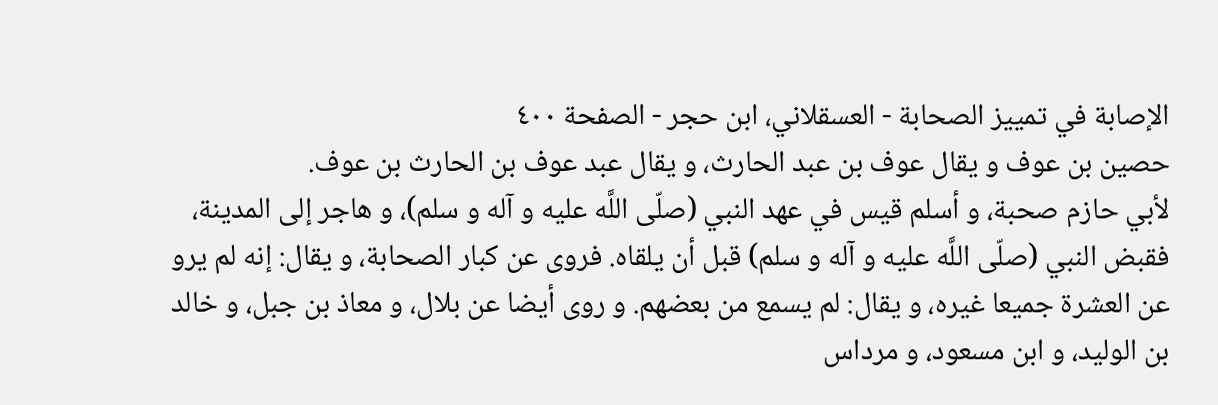الإصابة في تمييز الصحابة - العسقلاني، ابن حجر - الصفحة ٤٠٠
حصين بن عوف و يقال عوف بن عبد الحارث، و يقال عبد عوف بن الحارث بن عوف.
لأبي حازم صحبة، و أسلم قيس في عهد النبي (صلّى اللَّه عليه و آله و سلم)، و هاجر إلى المدينة، فقبض النبي (صلّى اللَّه عليه و آله و سلم) قبل أن يلقاه. فروى عن كبار الصحابة، و يقال: إنه لم يرو عن العشرة جميعا غيره، و يقال: لم يسمع من بعضهم. و روى أيضا عن بلال، و معاذ بن جبل، و خالد بن الوليد، و ابن مسعود، و مرداس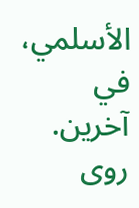الأسلمي، في آخرين.
روى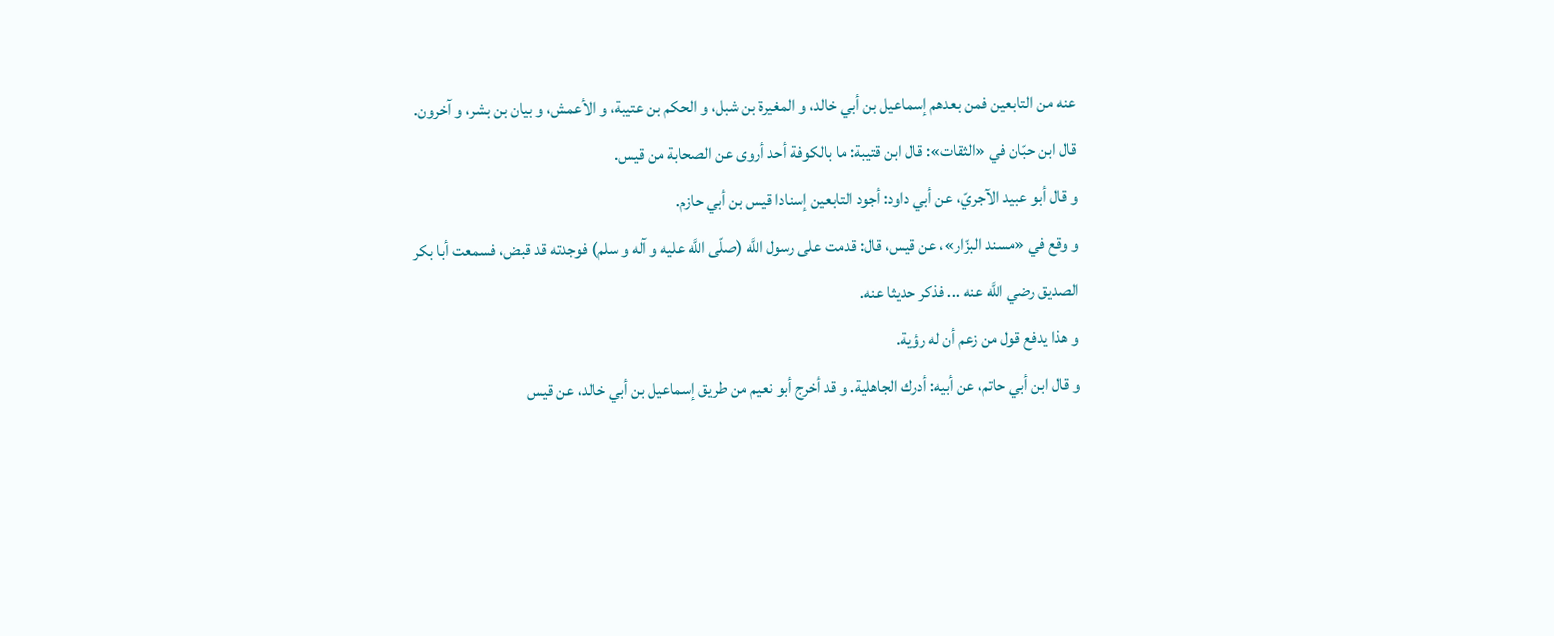عنه من التابعين فمن بعدهم إسماعيل بن أبي خالد، و المغيرة بن شبل، و الحكم بن عتيبة، و الأعمش، و بيان بن بشر، و آخرون.
قال ابن حبّان في «الثقات»: قال ابن قتيبة: ما بالكوفة أحد أروى عن الصحابة من قيس.
و قال أبو عبيد الآجريّ، عن أبي داود: أجود التابعين إسنادا قيس بن أبي حازم.
و وقع في «مسند البزّار»، عن قيس، قال: قدمت على رسول اللَّه (صلّى اللَّه عليه و آله و سلم) فوجدته قد قبض، فسمعت أبا بكر الصديق رضي اللَّه عنه ... فذكر حديثا عنه.
و هذا يدفع قول من زعم أن له رؤية.
و قال ابن أبي حاتم، عن أبيه: أدرك الجاهلية. و قد أخرج أبو نعيم من طريق إسماعيل بن أبي خالد، عن قيس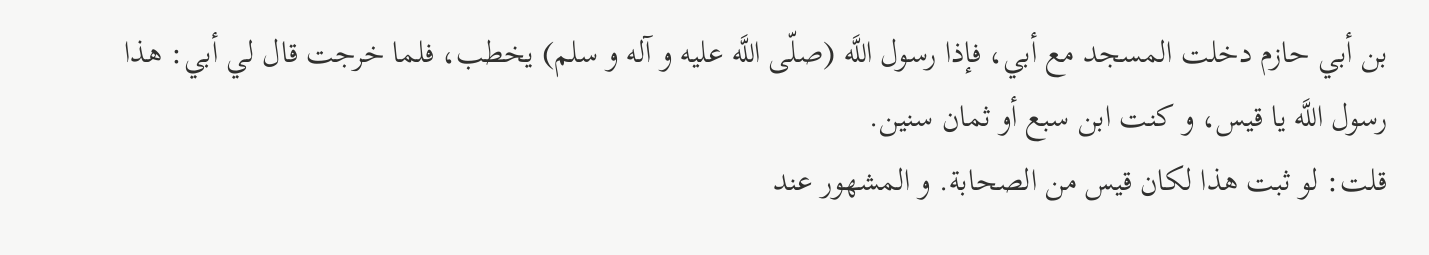بن أبي حازم دخلت المسجد مع أبي، فإذا رسول اللَّه (صلّى اللَّه عليه و آله و سلم) يخطب، فلما خرجت قال لي أبي: هذا رسول اللَّه يا قيس، و كنت ابن سبع أو ثمان سنين.
قلت: لو ثبت هذا لكان قيس من الصحابة. و المشهور عند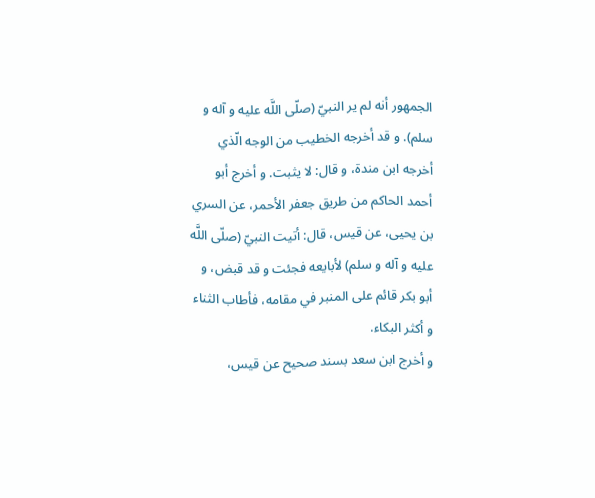الجمهور أنه لم ير النبيّ (صلّى اللَّه عليه و آله و سلم). و قد أخرجه الخطيب من الوجه الّذي أخرجه ابن مندة، و قال: لا يثبت. و أخرج أبو أحمد الحاكم من طريق جعفر الأحمر، عن السري بن يحيى، عن قيس، قال: أتيت النبيّ (صلّى اللَّه عليه و آله و سلم) لأبايعه فجئت و قد قبض، و أبو بكر قائم على المنبر في مقامه، فأطاب الثناء و أكثر البكاء.
و أخرج ابن سعد بسند صحيح عن قيس،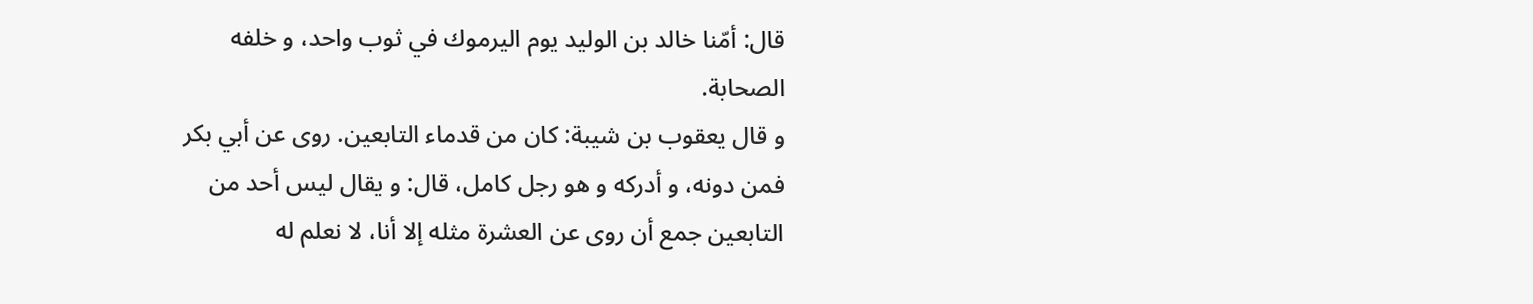قال: أمّنا خالد بن الوليد يوم اليرموك في ثوب واحد، و خلفه الصحابة.
و قال يعقوب بن شيبة: كان من قدماء التابعين. روى عن أبي بكر فمن دونه، و أدركه و هو رجل كامل، قال: و يقال ليس أحد من التابعين جمع أن روى عن العشرة مثله إلا أنا، لا نعلم له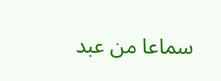سماعا من عبد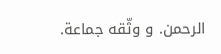الرحمن. و وثّقه جماعة.